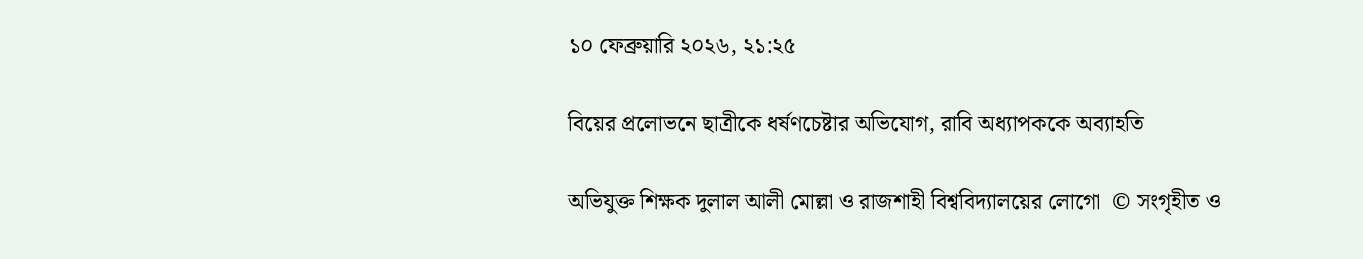১০ ফেব্রুয়ারি ২০২৬, ২১:২৫

বিয়ের প্রলোভনে ছাত্রীকে ধর্ষণচেষ্টার অভিযোগ, রাবি অধ্যাপককে অব্যাহতি

অভিযুক্ত শিক্ষক দুলাল আলী মোল্লা ও রাজশাহী বিশ্ববিদ্যালয়ের লোগো  © সংগৃহীত ও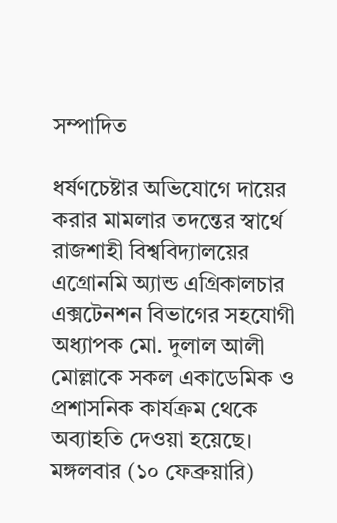সম্পাদিত

ধর্ষণচেষ্টার অভিযোগে দায়ের করার মামলার তদন্তের স্বার্থে রাজশাহী বিশ্ববিদ্যালয়ের এগ্রোনমি অ্যান্ড এগ্রিকালচার এক্সটেনশন বিভাগের সহযোগী অধ্যাপক মো. দুলাল আলী মোল্লাকে সকল একাডেমিক ও প্রশাসনিক কার্যক্রম থেকে অব্যাহতি দেওয়া হয়েছে। মঙ্গলবার (১০ ফেব্রুয়ারি)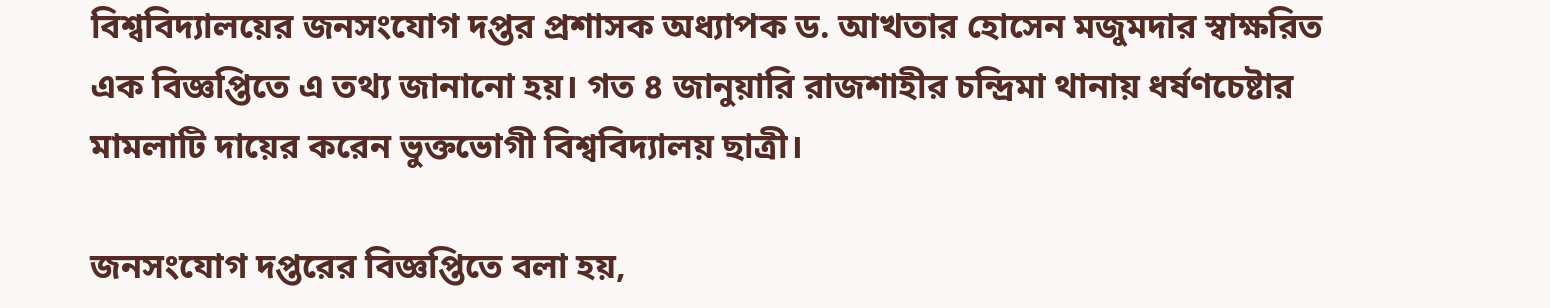বিশ্ববিদ্যালয়ের জনসংযোগ দপ্তর প্রশাসক অধ্যাপক ড. আখতার হোসেন মজুমদার স্বাক্ষরিত এক বিজ্ঞপ্তিতে এ তথ্য জানানো হয়। গত ৪ জানুয়ারি রাজশাহীর চন্দ্রিমা থানায় ধর্ষণচেষ্টার মামলাটি দায়ের করেন ভুক্তভোগী বিশ্ববিদ্যালয় ছাত্রী।

জনসংযোগ দপ্তরের বিজ্ঞপ্তিতে বলা হয়,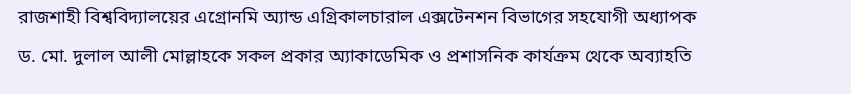রাজশাহী বিশ্ববিদ্যালয়ের এগ্রোনমি অ্যান্ড এগ্রিকালচারাল এক্সটেনশন বিভাগের সহযোগী অধ্যাপক ড. মো. দুলাল আলী মোল্লাহকে সকল প্রকার অ্যাকাডেমিক ও প্রশাসনিক কার্যক্রম থেকে অব্যাহতি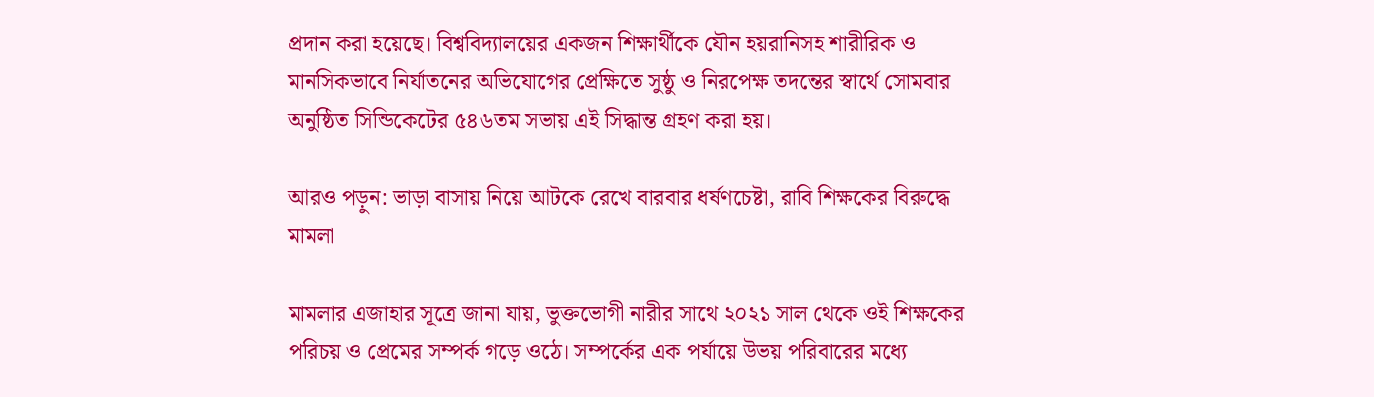প্রদান করা হয়েছে। বিশ্ববিদ্যালয়ের একজন শিক্ষার্থীকে যৌন হয়রানিসহ শারীরিক ও মানসিকভাবে নির্যাতনের অভিযোগের প্রেক্ষিতে সুষ্ঠু ও নিরপেক্ষ তদন্তের স্বার্থে সোমবার অনুষ্ঠিত সিন্ডিকেটের ৫৪৬তম সভায় এই সিদ্ধান্ত গ্রহণ করা হয়।

আরও পড়ুন: ভাড়া বাসায় নিয়ে আটকে রেখে বারবার ধর্ষণচেষ্টা, রাবি শিক্ষকের বিরুদ্ধে মামলা

মামলার এজাহার সূত্রে জানা যায়, ভুক্তভোগী নারীর সাথে ২০২১ সাল থেকে ওই শিক্ষকের পরিচয় ও প্রেমের সম্পর্ক গড়ে ওঠে। সম্পর্কের এক পর্যায়ে উভয় পরিবারের মধ্যে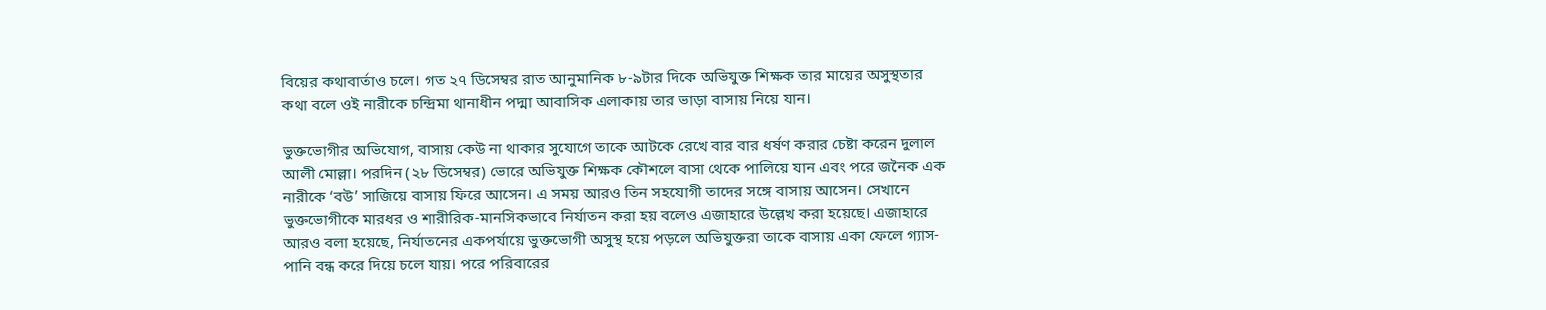বিয়ের কথাবার্তাও চলে। গত ২৭ ডিসেম্বর রাত আনুমানিক ৮-৯টার দিকে অভিযুক্ত শিক্ষক তার মায়ের অসুস্থতার কথা বলে ওই নারীকে চন্দ্রিমা থানাধীন পদ্মা আবাসিক এলাকায় তার ভাড়া বাসায় নিয়ে যান।

ভুক্তভোগীর অভিযোগ, বাসায় কেউ না থাকার সুযোগে তাকে আটকে রেখে বার বার ধর্ষণ করার চেষ্টা করেন দুলাল আলী মোল্লা। পরদিন (২৮ ডিসেম্বর) ভোরে অভিযুক্ত শিক্ষক কৌশলে বাসা থেকে পালিয়ে যান এবং পরে জনৈক এক নারীকে ‘বউ’ সাজিয়ে বাসায় ফিরে আসেন। এ সময় আরও তিন সহযোগী তাদের সঙ্গে বাসায় আসেন। সেখানে ভুক্তভোগীকে মারধর ও শারীরিক-মানসিকভাবে নির্যাতন করা হয় বলেও এজাহারে উল্লেখ করা হয়েছে। এজাহারে আরও বলা হয়েছে, নির্যাতনের একপর্যায়ে ভুক্তভোগী অসুস্থ হয়ে পড়লে অভিযুক্তরা তাকে বাসায় একা ফেলে গ্যাস-পানি বন্ধ করে দিয়ে চলে যায়। পরে পরিবারের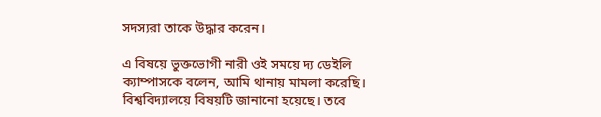সদস্যরা তাকে উদ্ধার করেন।

এ বিষয়ে ভুক্তভোগী নারী ওই সময়ে দ্য ডেইলি ক্যাম্পাসকে বলেন, আমি থানায় মামলা করেছি। বিশ্ববিদ্যালয়ে বিষয়টি জানানো হয়েছে। তবে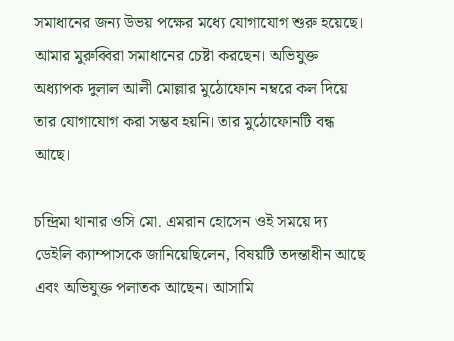সমাধানের জন্য উভয় পক্ষের মধ্যে যোগাযোগ শুরু হয়েছে। আমার মুরুব্বিরা সমাধানের চেষ্টা করছেন। অভিযুক্ত অধ্যাপক দুলাল আলী মোল্লার মুঠোফোন নম্বরে কল দিয়ে তার যোগাযোগ করা সম্ভব হয়নি। তার মুঠোফোনটি বন্ধ আছে।

চন্দ্রিমা থানার ওসি মো. এমরান হোসেন ওই সময়ে দ্য ডেইলি ক্যাম্পাসকে জানিয়েছিলেন, বিষয়টি তদন্তাধীন আছে এবং অভিযুক্ত পলাতক আছেন। আসামি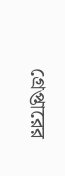গ্রেপ্তারের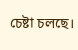চেষ্টা চলছে।